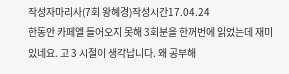작성자마리사(7회 왕혜경)작성시간17.04.24
한동안 카페엘 들어오지 못해 3회분을 한꺼번에 읽었는데 재미있네요. 고 3 시절이 생각납니다. 왜 공부해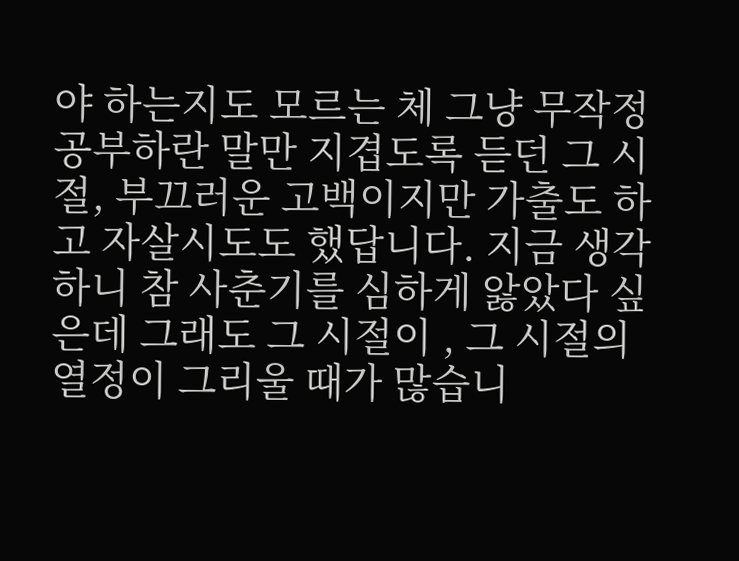야 하는지도 모르는 체 그냥 무작정 공부하란 말만 지겹도록 듣던 그 시절, 부끄러운 고백이지만 가출도 하고 자살시도도 했답니다. 지금 생각하니 참 사춘기를 심하게 앓았다 싶은데 그래도 그 시절이 , 그 시절의 열정이 그리울 때가 많습니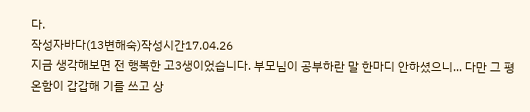다.
작성자바다(13변해숙)작성시간17.04.26
지금 생각해보면 전 행복한 고3생이었습니다. 부모님이 공부하란 말 한마디 안하셨으니... 다만 그 평온함이 갑갑해 기를 쓰고 상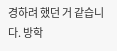경하려 했던 거 같습니다. 방학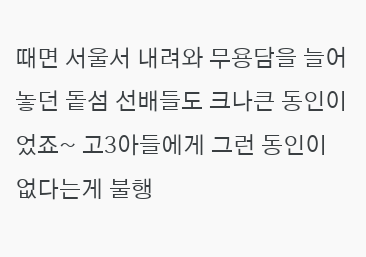때면 서울서 내려와 무용담을 늘어놓던 돝섬 선배들도 크나큰 동인이었죠~ 고3아들에게 그런 동인이 없다는게 불행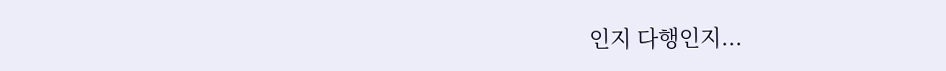인지 다행인지...